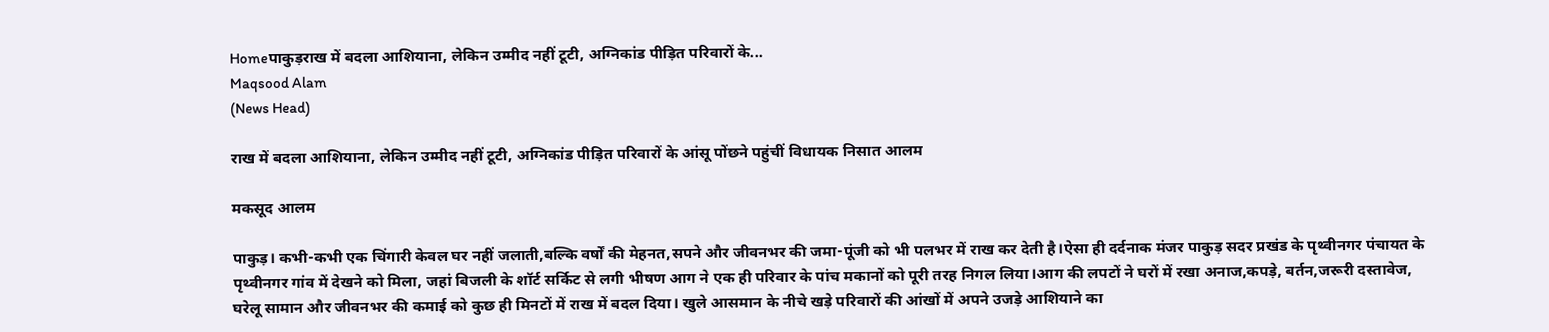Homeपाकुड़राख में बदला आशियाना, लेकिन उम्मीद नहीं टूटी, अग्निकांड पीड़ित परिवारों के...
Maqsood Alam
(News Head)

राख में बदला आशियाना, लेकिन उम्मीद नहीं टूटी, अग्निकांड पीड़ित परिवारों के आंसू पोंछने पहुंचीं विधायक निसात आलम

मकसूद आलम

पाकुड़। कभी-कभी एक चिंगारी केवल घर नहीं जलाती,बल्कि वर्षों की मेहनत,सपने और जीवनभर की जमा-पूंजी को भी पलभर में राख कर देती है।ऐसा ही दर्दनाक मंजर पाकुड़ सदर प्रखंड के पृथ्वीनगर पंचायत के पृथ्वीनगर गांव में देखने को मिला, जहां बिजली के शॉर्ट सर्किट से लगी भीषण आग ने एक ही परिवार के पांच मकानों को पूरी तरह निगल लिया।आग की लपटों ने घरों में रखा अनाज,कपड़े, बर्तन,जरूरी दस्तावेज, घरेलू सामान और जीवनभर की कमाई को कुछ ही मिनटों में राख में बदल दिया। खुले आसमान के नीचे खड़े परिवारों की आंखों में अपने उजड़े आशियाने का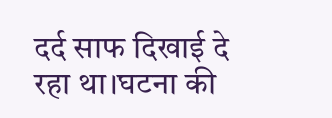दर्द साफ दिखाई दे रहा था।घटना की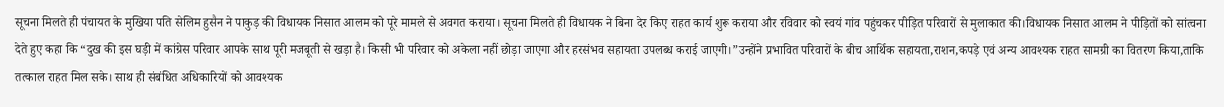सूचना मिलते ही पंचायत के मुखिया पति सेलिम हुसैन ने पाकुड़ की विधायक निसात आलम को पूरे मामले से अवगत कराया। सूचना मिलते ही विधायक ने बिना देर किए राहत कार्य शुरू कराया और रविवार को स्वयं गांव पहुंचकर पीड़ित परिवारों से मुलाकात की।विधायक निसात आलम ने पीड़ितों को सांत्वना देते हुए कहा कि “दुख की इस घड़ी में कांग्रेस परिवार आपके साथ पूरी मजबूती से खड़ा है। किसी भी परिवार को अकेला नहीं छोड़ा जाएगा और हरसंभव सहायता उपलब्ध कराई जाएगी।”उन्होंने प्रभावित परिवारों के बीच आर्थिक सहायता,राशन,कपड़े एवं अन्य आवश्यक राहत सामग्री का वितरण किया,ताकि तत्काल राहत मिल सके। साथ ही संबंधित अधिकारियों को आवश्यक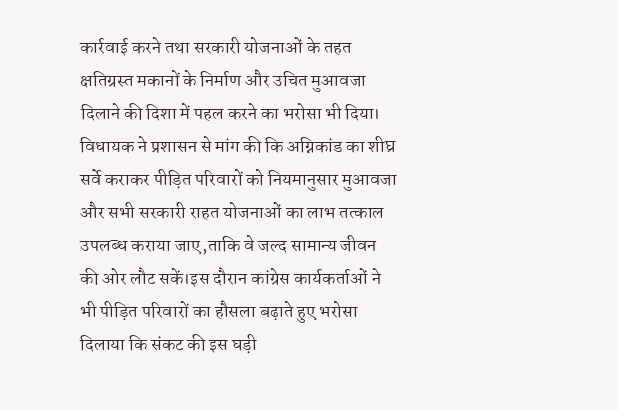कार्रवाई करने तथा सरकारी योजनाओं के तहत क्षतिग्रस्त मकानों के निर्माण और उचित मुआवजा दिलाने की दिशा में पहल करने का भरोसा भी दिया।
विधायक ने प्रशासन से मांग की कि अग्निकांड का शीघ्र सर्वे कराकर पीड़ित परिवारों को नियमानुसार मुआवजा और सभी सरकारी राहत योजनाओं का लाभ तत्काल उपलब्ध कराया जाए,ताकि वे जल्द सामान्य जीवन की ओर लौट सकें।इस दौरान कांग्रेस कार्यकर्ताओं ने भी पीड़ित परिवारों का हौसला बढ़ाते हुए भरोसा दिलाया कि संकट की इस घड़ी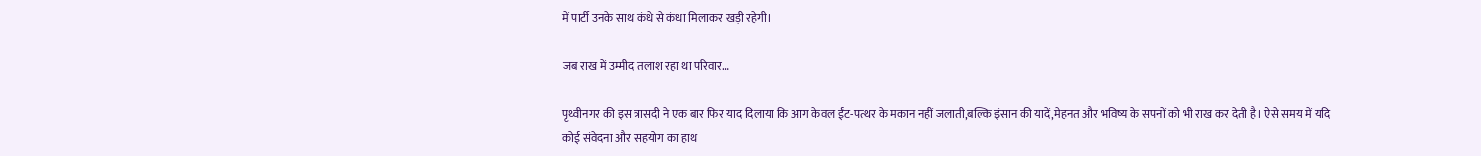में पार्टी उनके साथ कंधे से कंधा मिलाकर खड़ी रहेगी।

जब राख में उम्मीद तलाश रहा था परिवार…

पृथ्वीनगर की इस त्रासदी ने एक बार फिर याद दिलाया कि आग केवल ईंट-पत्थर के मकान नहीं जलाती,बल्कि इंसान की यादें,मेहनत और भविष्य के सपनों को भी राख कर देती है। ऐसे समय में यदि कोई संवेदना और सहयोग का हाथ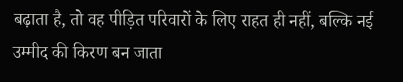बढ़ाता है, तो वह पीड़ित परिवारों के लिए राहत ही नहीं, बल्कि नई उम्मीद की किरण बन जाता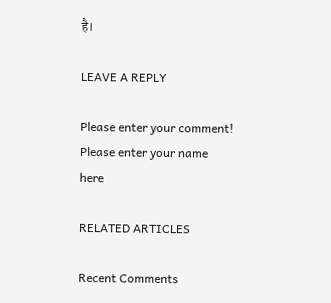है।

LEAVE A REPLY

Please enter your comment!
Please enter your name here

RELATED ARTICLES

Recent Comments